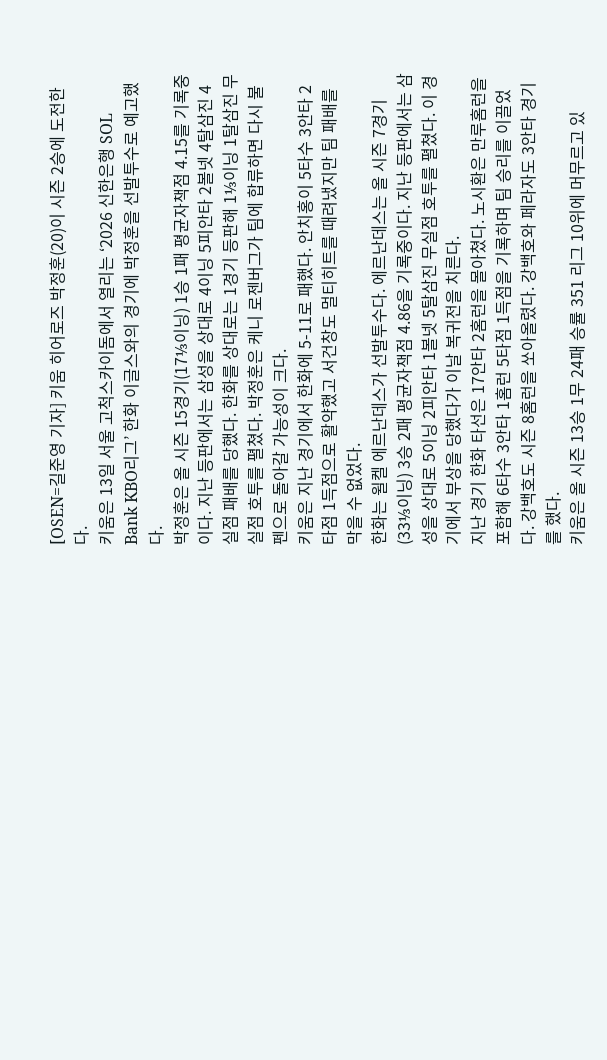[OSEN=길준영 기자] 키움 히어로즈 박정훈(20)이 시즌 2승에 도전한다.
키움은 13일 서울 고척스카이돔에서 열리는 ‘2026 신한은행 SOL Bank KBO리그’ 한화 이글스와의 경기에 박정훈을 선발투수로 예고했다.
박정훈은 올 시즌 15경기(17⅓이닝) 1승 1패 평균자책점 4.15를 기록중이다. 지난 등판에서는 삼성을 상대로 4이닝 5피안타 2볼넷 4탈삼진 4실점 패배를 당했다. 한화를 상대로는 1경기 등판해 1⅓이닝 1탈삼진 무실점 호투를 펼쳤다. 박정훈은 케니 로젠버그가 팀에 합류하면 다시 불펜으로 돌아갈 가능성이 크다.
키움은 지난 경기에서 한화에 5-11로 패했다. 안치홍이 5타수 3안타 2타점 1득점으로 활약했고 서건창도 멀티히트를 때려냈지만 팀 패배를 막을 수 없었다.
한화는 윌켈 에르난데스가 선발투수다. 에르난데스는 올 시즌 7경기(33⅓이닝) 3승 2패 평균자책점 4.86을 기록중이다. 지난 등판에서는 삼성을 상대로 5이닝 2피안타 1볼넷 5탈삼진 무실점 호투를 펼쳤다. 이 경기에서 부상을 당했다가 이날 복귀전을 치른다.
지난 경기 한화 타선은 17안타 2홈런을 몰아쳤다. 노시환은 만루홈런을 포함해 6타수 3안타 1홈런 5타점 1득점을 기록하며 팀 승리를 이끌었다. 강백호도 시즌 8홈런을 쏘아올렸다. 강백호와 페라자도 3안타 경기를 했다.
키움은 올 시즌 13승 1무 24패 승률 351 리그 10위에 머무르고 있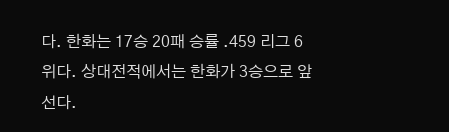다. 한화는 17승 20패 승률 .459 리그 6위다. 상대전적에서는 한화가 3승으로 앞선다.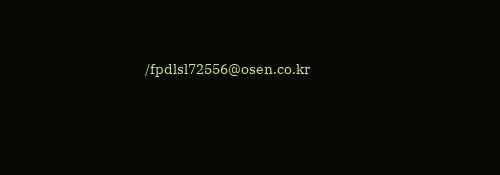/fpdlsl72556@osen.co.kr